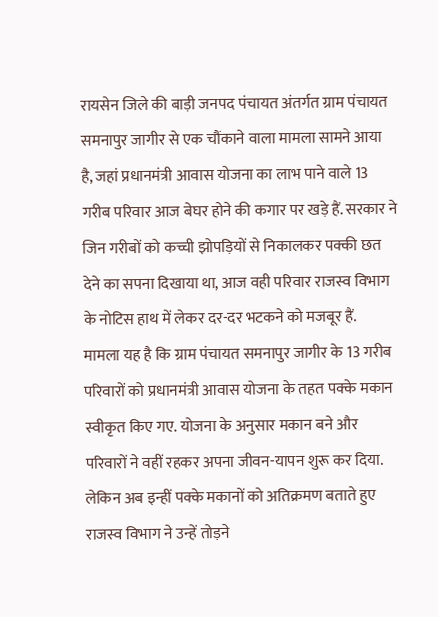रायसेन जिले की बाड़ी जनपद पंचायत अंतर्गत ग्राम पंचायत समनापुर जागीर से एक चौंकाने वाला मामला सामने आया है, जहां प्रधानमंत्री आवास योजना का लाभ पाने वाले 13 गरीब परिवार आज बेघर होने की कगार पर खड़े हैं. सरकार ने जिन गरीबों को कच्ची झोपड़ियों से निकालकर पक्की छत देने का सपना दिखाया था, आज वही परिवार राजस्व विभाग के नोटिस हाथ में लेकर दर-दर भटकने को मजबूर हैं.
मामला यह है कि ग्राम पंचायत समनापुर जागीर के 13 गरीब परिवारों को प्रधानमंत्री आवास योजना के तहत पक्के मकान स्वीकृत किए गए. योजना के अनुसार मकान बने और परिवारों ने वहीं रहकर अपना जीवन-यापन शुरू कर दिया. लेकिन अब इन्हीं पक्के मकानों को अतिक्रमण बताते हुए राजस्व विभाग ने उन्हें तोड़ने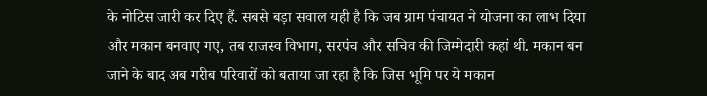के नोटिस जारी कर दिए हैं. सबसे बड़ा सवाल यही है कि जब ग्राम पंचायत ने योजना का लाभ दिया और मकान बनवाए गए, तब राजस्व विभाग, सरपंच और सचिव की जिम्मेदारी कहां थी. मकान बन जाने के बाद अब गरीब परिवारों को बताया जा रहा है कि जिस भूमि पर ये मकान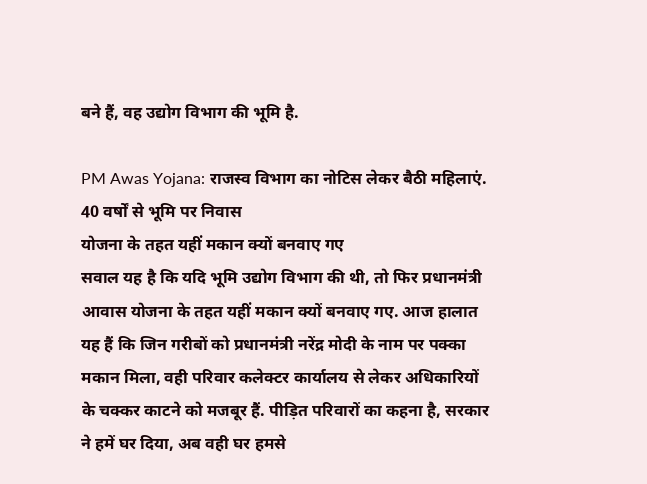बने हैं, वह उद्योग विभाग की भूमि है.

PM Awas Yojana: राजस्व विभाग का नोटिस लेकर बैठी महिलाएं.
40 वर्षों से भूमि पर निवास
योजना के तहत यहीं मकान क्यों बनवाए गए
सवाल यह है कि यदि भूमि उद्योग विभाग की थी, तो फिर प्रधानमंत्री आवास योजना के तहत यहीं मकान क्यों बनवाए गए. आज हालात यह हैं कि जिन गरीबों को प्रधानमंत्री नरेंद्र मोदी के नाम पर पक्का मकान मिला, वही परिवार कलेक्टर कार्यालय से लेकर अधिकारियों के चक्कर काटने को मजबूर हैं. पीड़ित परिवारों का कहना है, सरकार ने हमें घर दिया, अब वही घर हमसे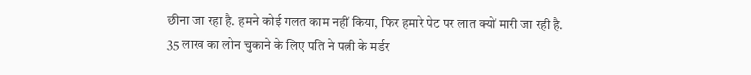छीना जा रहा है. हमने कोई गलत काम नहीं किया, फिर हमारे पेट पर लात क्यों मारी जा रही है.
35 लाख का लोन चुकाने के लिए पति ने पत्नी के मर्डर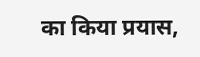का किया प्रयास,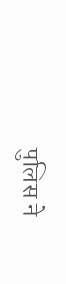पुलिस ने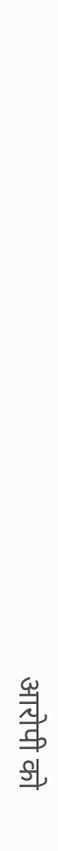आरोपी को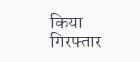किया गिरफ्तार